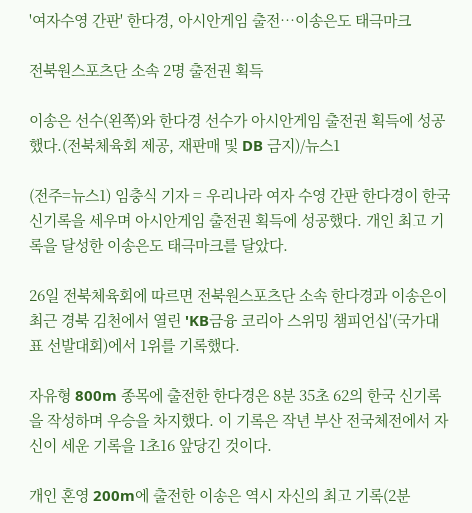'여자수영 간판' 한다경, 아시안게임 출전…이송은도 태극마크

전북원스포츠단 소속 2명 출전권 획득

이송은 선수(왼쪽)와 한다경 선수가 아시안게임 출전권 획득에 성공했다.(전북체육회 제공, 재판매 및 DB 금지)/뉴스1

(전주=뉴스1) 임충식 기자 = 우리나라 여자 수영 간판 한다경이 한국 신기록을 세우며 아시안게임 출전권 획득에 성공했다. 개인 최고 기록을 달성한 이송은도 태극마크를 달았다.

26일 전북체육회에 따르면 전북원스포츠단 소속 한다경과 이송은이 최근 경북 김천에서 열린 'KB금융 코리아 스위밍 챔피언십'(국가대표 선발대회)에서 1위를 기록했다.

자유형 800m 종목에 출전한 한다경은 8분 35초 62의 한국 신기록을 작성하며 우승을 차지했다. 이 기록은 작년 부산 전국체전에서 자신이 세운 기록을 1초16 앞당긴 것이다.

개인 혼영 200m에 출전한 이송은 역시 자신의 최고 기록(2분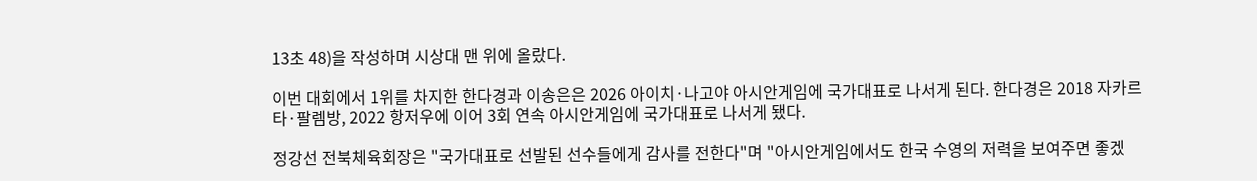13초 48)을 작성하며 시상대 맨 위에 올랐다.

이번 대회에서 1위를 차지한 한다경과 이송은은 2026 아이치·나고야 아시안게임에 국가대표로 나서게 된다. 한다경은 2018 자카르타·팔렘방, 2022 항저우에 이어 3회 연속 아시안게임에 국가대표로 나서게 됐다.

정강선 전북체육회장은 "국가대표로 선발된 선수들에게 감사를 전한다"며 "아시안게임에서도 한국 수영의 저력을 보여주면 좋겠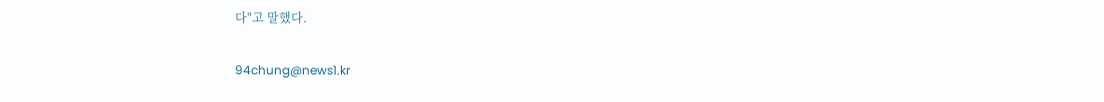다"고 말했다.

94chung@news1.kr